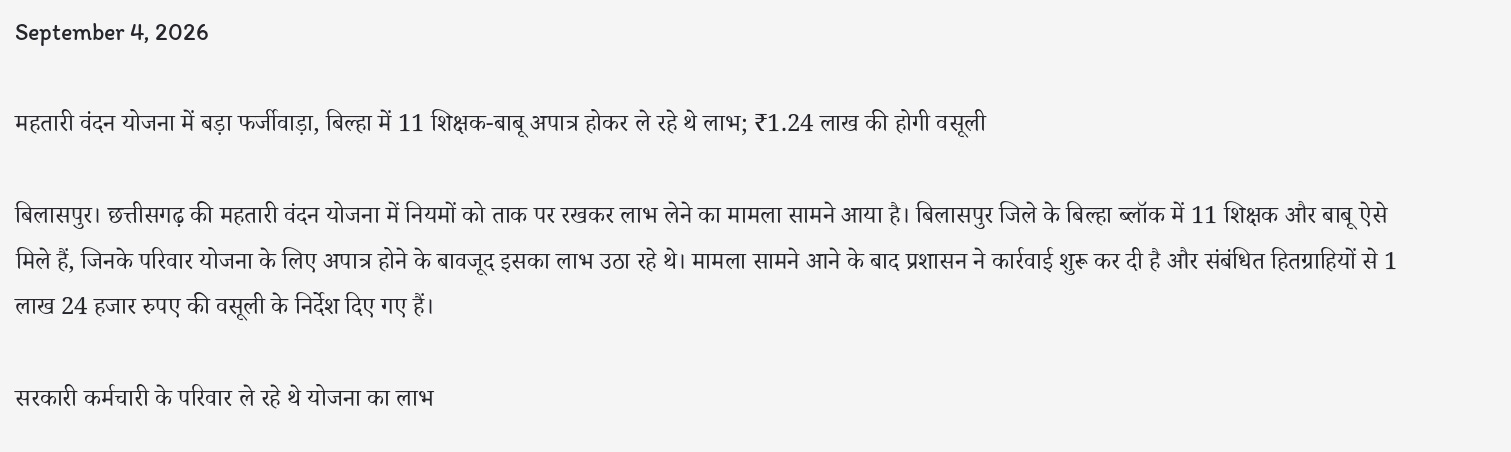September 4, 2026

महतारी वंदन योजना में बड़ा फर्जीवाड़ा, बिल्हा में 11 शिक्षक-बाबू अपात्र होकर ले रहे थे लाभ; ₹1.24 लाख की होगी वसूली

बिलासपुर। छत्तीसगढ़ की महतारी वंदन योजना में नियमों को ताक पर रखकर लाभ लेने का मामला सामने आया है। बिलासपुर जिले के बिल्हा ब्लॉक में 11 शिक्षक और बाबू ऐसे मिले हैं, जिनके परिवार योजना के लिए अपात्र होने के बावजूद इसका लाभ उठा रहे थे। मामला सामने आने के बाद प्रशासन ने कार्रवाई शुरू कर दी है और संबंधित हितग्राहियों से 1 लाख 24 हजार रुपए की वसूली के निर्देश दिए गए हैं।

सरकारी कर्मचारी के परिवार ले रहे थे योजना का लाभ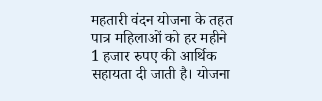महतारी वंदन योजना के तहत पात्र महिलाओं को हर महीने 1 हजार रुपए की आर्थिक सहायता दी जाती है। योजना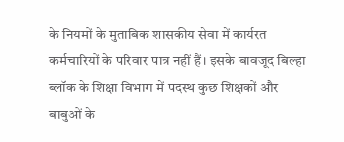के नियमों के मुताबिक शासकीय सेवा में कार्यरत कर्मचारियों के परिवार पात्र नहीं हैं। इसके बावजूद बिल्हा ब्लॉक के शिक्षा विभाग में पदस्थ कुछ शिक्षकों और बाबुओं के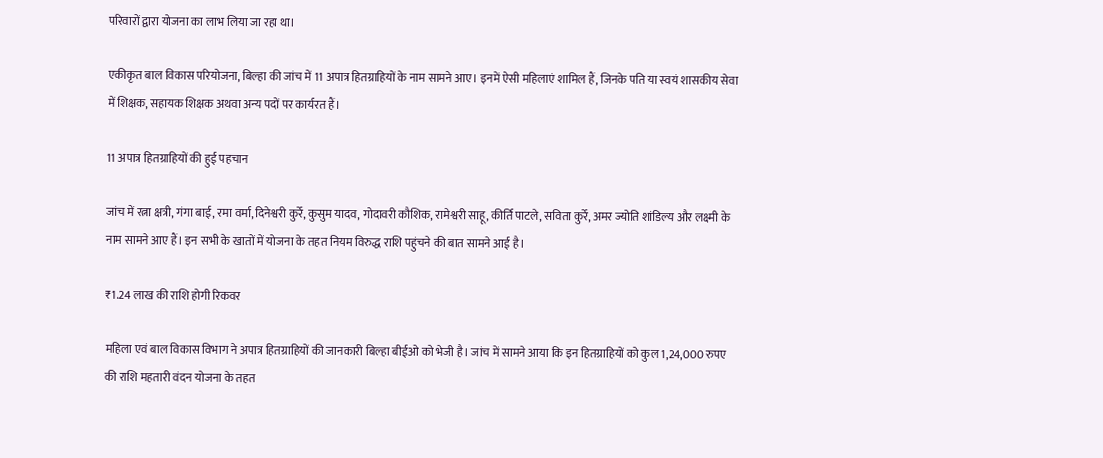परिवारों द्वारा योजना का लाभ लिया जा रहा था।

एकीकृत बाल विकास परियोजना, बिल्हा की जांच में 11 अपात्र हितग्राहियों के नाम सामने आए। इनमें ऐसी महिलाएं शामिल हैं, जिनके पति या स्वयं शासकीय सेवा में शिक्षक, सहायक शिक्षक अथवा अन्य पदों पर कार्यरत हैं।

11 अपात्र हितग्राहियों की हुई पहचान

जांच में रत्ना क्षत्री, गंगा बाई, रमा वर्मा, दिनेश्वरी कुर्रे, कुसुम यादव, गोदावरी कौशिक, रामेश्वरी साहू, कीर्ति पाटले, सविता कुर्रे, अमर ज्योति शांडिल्य और लक्ष्मी के नाम सामने आए हैं। इन सभी के खातों में योजना के तहत नियम विरुद्ध राशि पहुंचने की बात सामने आई है।

₹1.24 लाख की राशि होगी रिकवर

महिला एवं बाल विकास विभाग ने अपात्र हितग्राहियों की जानकारी बिल्हा बीईओ को भेजी है। जांच में सामने आया कि इन हितग्राहियों को कुल 1,24,000 रुपए की राशि महतारी वंदन योजना के तहत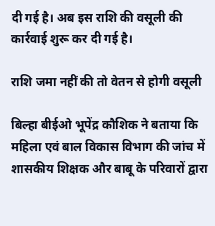दी गई है। अब इस राशि की वसूली की कार्रवाई शुरू कर दी गई है।

राशि जमा नहीं की तो वेतन से होगी वसूली

बिल्हा बीईओ भूपेंद्र कौशिक ने बताया कि महिला एवं बाल विकास विभाग की जांच में शासकीय शिक्षक और बाबू के परिवारों द्वारा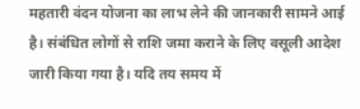महतारी वंदन योजना का लाभ लेने की जानकारी सामने आई है। संबंधित लोगों से राशि जमा कराने के लिए वसूली आदेश जारी किया गया है। यदि तय समय में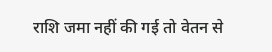राशि जमा नहीं की गई तो वेतन से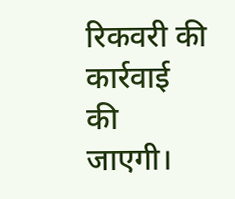रिकवरी की कार्रवाई की जाएगी।